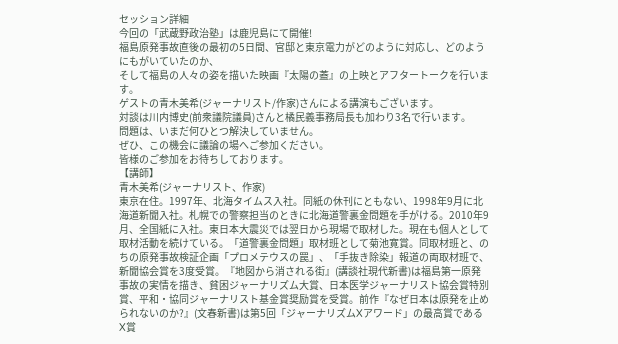セッション詳細
今回の「武蔵野政治塾」は鹿児島にて開催!
福島原発事故直後の最初の5日間、官邸と東京電力がどのように対応し、どのようにもがいていたのか、
そして福島の人々の姿を描いた映画『太陽の蓋』の上映とアフタートークを行います。
ゲストの青木美希(ジャーナリスト/作家)さんによる講演もございます。
対談は川内博史(前衆議院議員)さんと橘民義事務局長も加わり3名で行います。
問題は、いまだ何ひとつ解決していません。
ぜひ、この機会に議論の場へご参加ください。
皆様のご参加をお待ちしております。
【講師】
青木美希(ジャーナリスト、作家)
東京在住。1997年、北海タイムス入社。同紙の休刊にともない、1998年9月に北海道新聞入社。札幌での警察担当のときに北海道警裏金問題を手がける。2010年9月、全国紙に入社。東日本大震災では翌日から現場で取材した。現在も個人として取材活動を続けている。「道警裏金問題」取材班として菊池寛賞。同取材班と、のちの原発事故検証企画「プロメテウスの罠」、「手抜き除染」報道の両取材班で、新聞協会賞を3度受賞。『地図から消される街』(講談社現代新書)は福島第一原発事故の実情を描き、貧困ジャーナリズム大賞、日本医学ジャーナリスト協会賞特別賞、平和・協同ジャーナリスト基金賞奨励賞を受賞。前作『なぜ日本は原発を止められないのか?』(文春新書)は第5回「ジャーナリズムXアワード」の最高賞であるX賞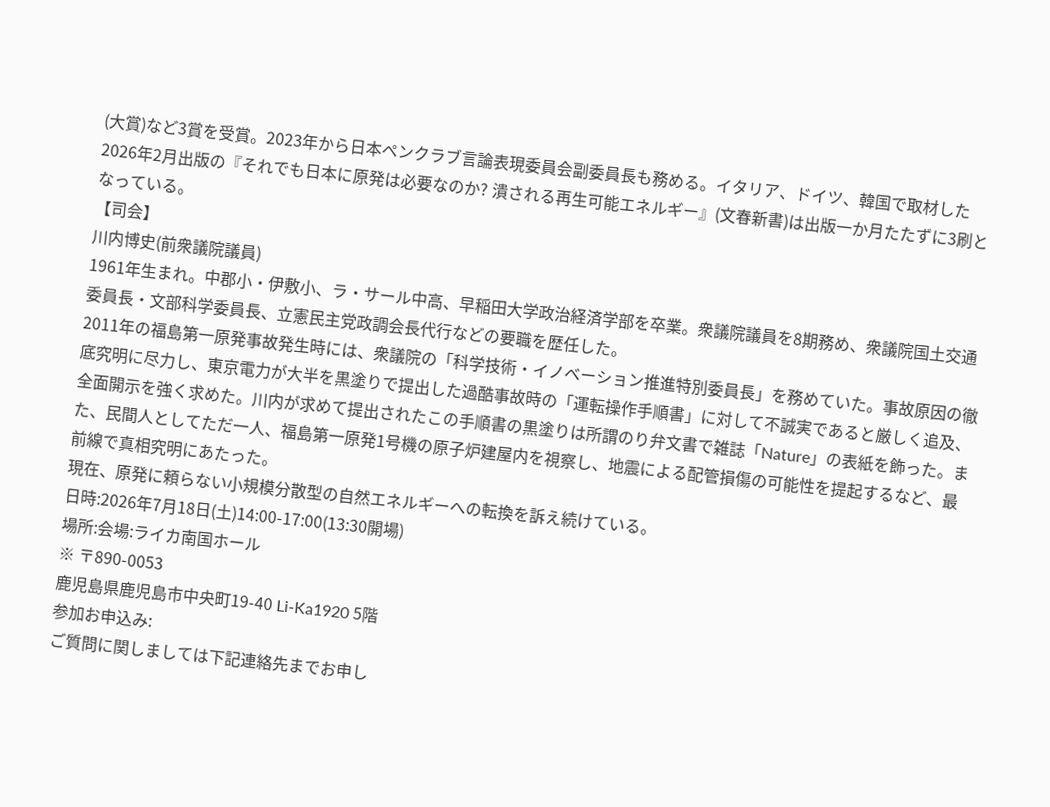(大賞)など3賞を受賞。2023年から日本ペンクラブ言論表現委員会副委員長も務める。イタリア、ドイツ、韓国で取材した2026年2月出版の『それでも日本に原発は必要なのか? 潰される再生可能エネルギー』(文春新書)は出版一か月たたずに3刷となっている。
【司会】
川内博史(前衆議院議員)
1961年生まれ。中郡小・伊敷小、ラ・サール中高、早稲田大学政治経済学部を卒業。衆議院議員を8期務め、衆議院国土交通委員長・文部科学委員長、立憲民主党政調会長代行などの要職を歴任した。
2011年の福島第一原発事故発生時には、衆議院の「科学技術・イノベーション推進特別委員長」を務めていた。事故原因の徹底究明に尽力し、東京電力が大半を黒塗りで提出した過酷事故時の「運転操作手順書」に対して不誠実であると厳しく追及、全面開示を強く求めた。川内が求めて提出されたこの手順書の黒塗りは所謂のり弁文書で雑誌「Nature」の表紙を飾った。また、民間人としてただ一人、福島第一原発1号機の原子炉建屋内を視察し、地震による配管損傷の可能性を提起するなど、最前線で真相究明にあたった。
現在、原発に頼らない小規模分散型の自然エネルギーへの転換を訴え続けている。
日時:2026年7月18日(土)14:00-17:00(13:30開場)
場所:会場:ライカ南国ホール
※ 〒890-0053
鹿児島県鹿児島市中央町19-40 Li-Ka1920 5階
参加お申込み:
ご質問に関しましては下記連絡先までお申し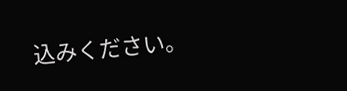込みください。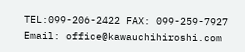TEL:099-206-2422 FAX: 099-259-7927
Email: office@kawauchihiroshi.com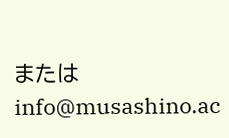またはinfo@musashino.ac